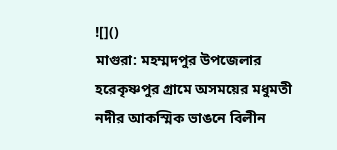![]()
মাগুরা: মহম্মদপুর উপজেলার হরেকৃষ্ণপুর গ্রামে অসময়ের মধুমতী নদীর আকস্মিক ভাঙনে বিলীন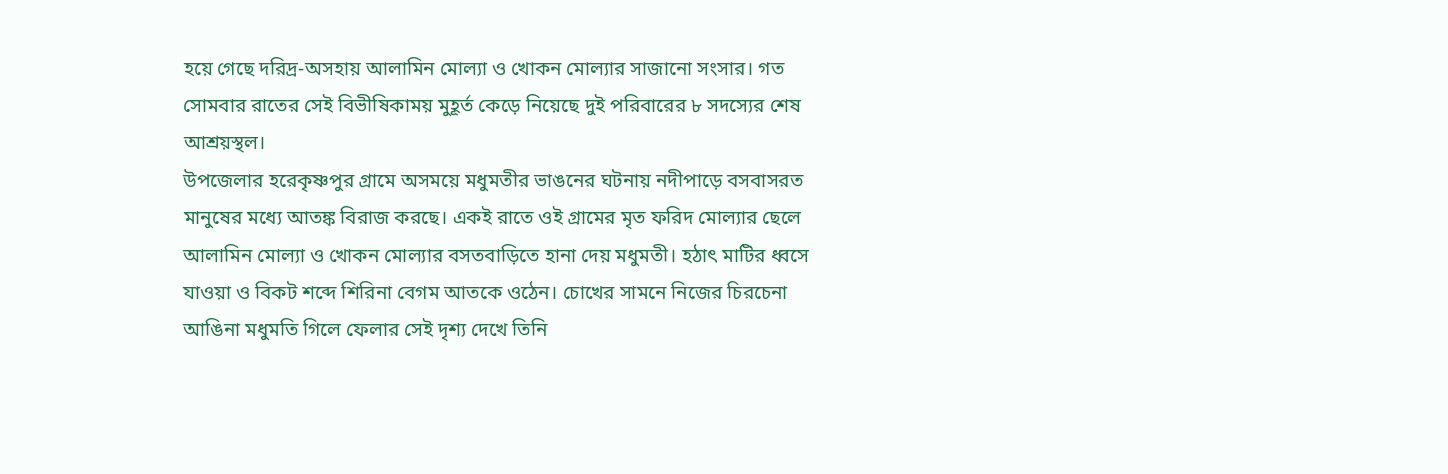হয়ে গেছে দরিদ্র-অসহায় আলামিন মোল্যা ও খোকন মোল্যার সাজানো সংসার। গত সোমবার রাতের সেই বিভীষিকাময় মুহূর্ত কেড়ে নিয়েছে দুই পরিবারের ৮ সদস্যের শেষ আশ্রয়স্থল।
উপজেলার হরেকৃষ্ণপুর গ্রামে অসময়ে মধুমতীর ভাঙনের ঘটনায় নদীপাড়ে বসবাসরত মানুষের মধ্যে আতঙ্ক বিরাজ করছে। একই রাতে ওই গ্রামের মৃত ফরিদ মোল্যার ছেলে আলামিন মোল্যা ও খোকন মোল্যার বসতবাড়িতে হানা দেয় মধুমতী। হঠাৎ মাটির ধ্বসে যাওয়া ও বিকট শব্দে শিরিনা বেগম আতকে ওঠেন। চোখের সামনে নিজের চিরচেনা আঙিনা মধুমতি গিলে ফেলার সেই দৃশ্য দেখে তিনি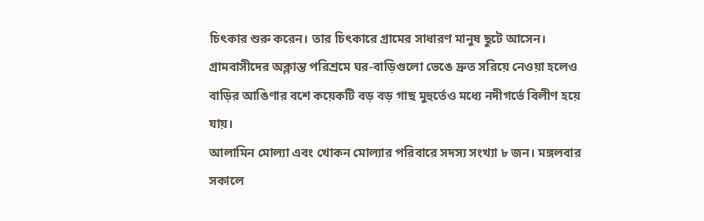চিৎকার শুরু করেন। তার চিৎকারে গ্রামের সাধারণ মানুষ ছুটে আসেন।
গ্রামবাসীদের অক্লান্ত পরিশ্রমে ঘর-বাড়িগুলো ভেঙে দ্রুত সরিয়ে নেওয়া হলেও বাড়ির আঙিণার বশে কয়েকটি বড় বড় গাছ মুহুর্তেও মধ্যে নদীগর্ভে বিলীণ হয়ে যায়।
আলামিন মোল্যা এবং খোকন মোল্যার পরিবারে সদস্য সংখ্যা ৮ জন। মঙ্গলবার সকালে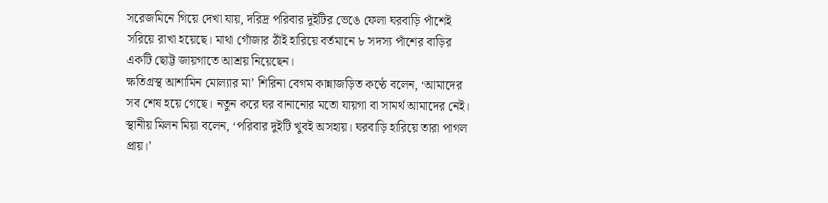সরেজমিনে গিয়ে দেখা যায়, দরিদ্র পরিবার দুইটির ভেঙে ফেলা ঘরবাড়ি পাঁশেই সরিয়ে রাখা হয়েছে। মাথা গোঁজার ঠাঁই হারিয়ে বর্তমানে ৮ সদস্য পাঁশের বাড়ির একটি ছোট্ট জায়গাতে আশ্রয় নিয়েছেন।
ক্ষতিগ্রস্থ আশামিন মোল্যার মা’ শিরিনা বেগম কান্নাজড়িত কণ্ঠে বলেন, ‘আমাদের সব শেষ হয়ে গেছে। নতুন করে ঘর বানানোর মতো যায়গা বা সামর্থ আমাদের নেই। স্থানীয় মিলন মিয়া বলেন, ‘পরিবার দুইটি খুবই অসহায়। ঘরবাড়ি হারিয়ে তারা পাগল প্রায়।’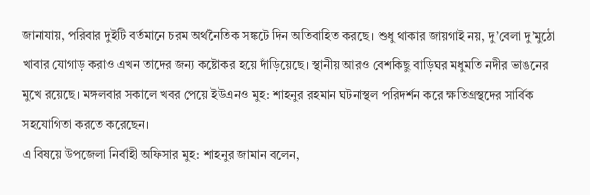জানাযায়, পরিবার দুইটি বর্তমানে চরম অর্থনৈতিক সঙ্কটে দিন অতিবাহিত করছে। শুধু থাকার জায়গাই নয়, দু’বেলা দু’মুঠো খাবার যোগাড় করাও এখন তাদের জন্য কষ্টোকর হয়ে দাঁড়িয়েছে। স্থানীয় আরও বেশকিছু বাড়িঘর মধুমতি নদীর ভাঙনের মুখে রয়েছে। মঙ্গলবার সকালে খবর পেয়ে ইউএনও মুহ: শাহনুর রহমান ঘটনাস্থল পরিদর্শন করে ক্ষতিগ্রস্থদের সার্বিক সহযোগিতা করতে করেছেন।
এ বিষয়ে উপজেলা নির্বাহী অফিসার মুহ: শাহনুর জামান বলেন,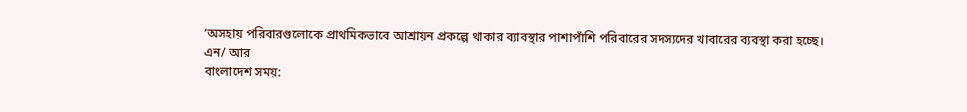‘অসহায় পরিবারগুলোকে প্রাথমিকভাবে আশ্রায়ন প্রকল্পে থাকার ব্যাবস্থার পাশাপাঁশি পরিবারের সদস্যদের খাবারের ব্যবস্থা করা হচ্ছে।
এন/ আর
বাংলাদেশ সময়: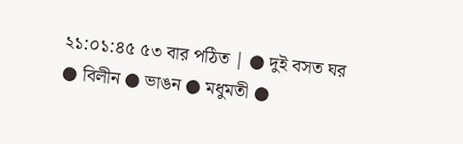২১:০১:৪৫ ৫৩ বার পঠিত | ● দুই বসত ঘর ● বিলীন ● ভাঙন ● মধুমতী ●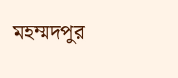মহম্মদপুর